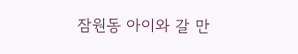잠원동 아이와 갈 만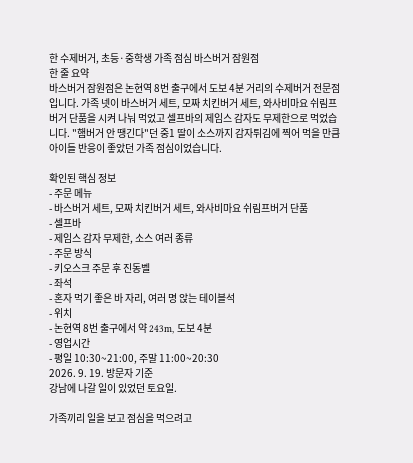한 수제버거, 초등·중학생 가족 점심 바스버거 잠원점
한 줄 요약
바스버거 잠원점은 논현역 8번 출구에서 도보 4분 거리의 수제버거 전문점입니다. 가족 넷이 바스버거 세트, 모짜 치킨버거 세트, 와사비마요 쉬림프버거 단품을 시켜 나눠 먹었고 셀프바의 제임스 감자도 무제한으로 먹었습니다. "햄버거 안 땡긴다"던 중1 딸이 소스까지 감자튀김에 찍어 먹을 만큼 아이들 반응이 좋았던 가족 점심이었습니다.

확인된 핵심 정보
- 주문 메뉴
- 바스버거 세트, 모짜 치킨버거 세트, 와사비마요 쉬림프버거 단품
- 셀프바
- 제임스 감자 무제한, 소스 여러 종류
- 주문 방식
- 키오스크 주문 후 진동벨
- 좌석
- 혼자 먹기 좋은 바 자리, 여러 명 앉는 테이블석
- 위치
- 논현역 8번 출구에서 약 243m, 도보 4분
- 영업시간
- 평일 10:30~21:00, 주말 11:00~20:30
2026. 9. 19. 방문자 기준
강남에 나갈 일이 있었던 토요일.

가족끼리 일을 보고 점심을 먹으려고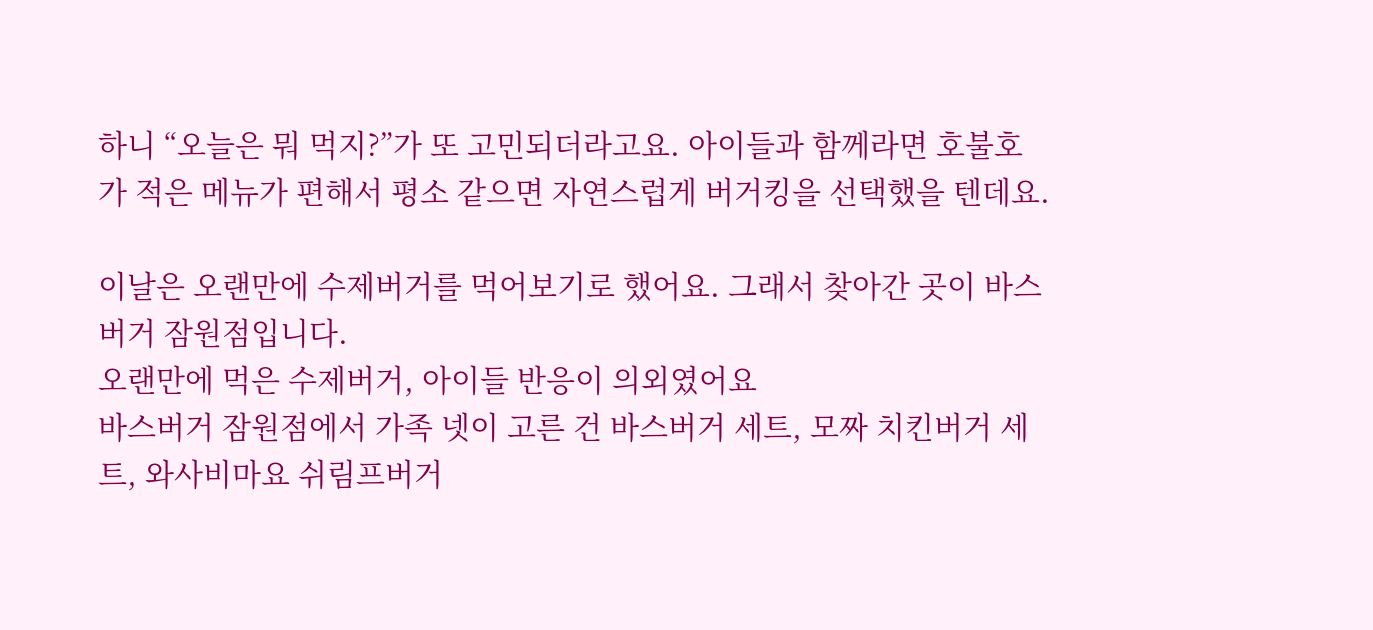하니 “오늘은 뭐 먹지?”가 또 고민되더라고요. 아이들과 함께라면 호불호가 적은 메뉴가 편해서 평소 같으면 자연스럽게 버거킹을 선택했을 텐데요.

이날은 오랜만에 수제버거를 먹어보기로 했어요. 그래서 찾아간 곳이 바스버거 잠원점입니다.
오랜만에 먹은 수제버거, 아이들 반응이 의외였어요
바스버거 잠원점에서 가족 넷이 고른 건 바스버거 세트, 모짜 치킨버거 세트, 와사비마요 쉬림프버거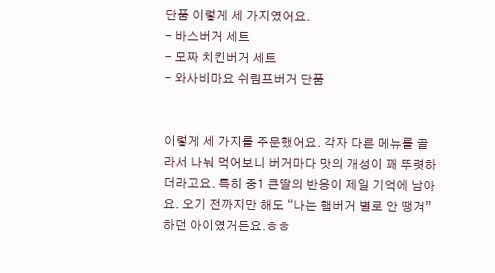단품 이렇게 세 가지였어요.
- 바스버거 세트
- 모짜 치킨버거 세트
- 와사비마요 쉬림프버거 단품


이렇게 세 가지를 주문했어요. 각자 다른 메뉴를 골라서 나눠 먹어보니 버거마다 맛의 개성이 꽤 뚜렷하더라고요. 특히 중1 큰딸의 반응이 제일 기억에 남아요. 오기 전까지만 해도 “나는 햄버거 별로 안 땡겨” 하던 아이였거든요.ㅎㅎ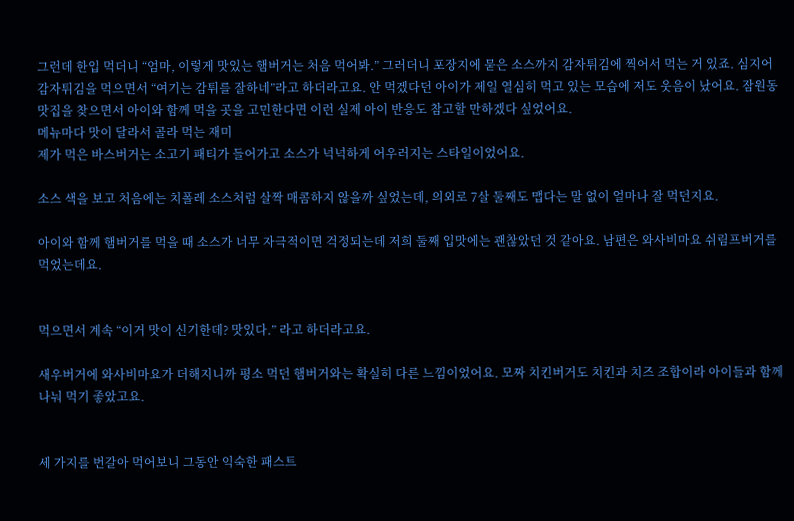그런데 한입 먹더니 “엄마, 이렇게 맛있는 햄버거는 처음 먹어봐.” 그러더니 포장지에 묻은 소스까지 감자튀김에 찍어서 먹는 거 있죠. 심지어 감자튀김을 먹으면서 “여기는 감튀를 잘하네”라고 하더라고요. 안 먹겠다던 아이가 제일 열심히 먹고 있는 모습에 저도 웃음이 났어요. 잠원동 맛집을 찾으면서 아이와 함께 먹을 곳을 고민한다면 이런 실제 아이 반응도 참고할 만하겠다 싶었어요.
메뉴마다 맛이 달라서 골라 먹는 재미
제가 먹은 바스버거는 소고기 패티가 들어가고 소스가 넉넉하게 어우러지는 스타일이었어요.

소스 색을 보고 처음에는 치폴레 소스처럼 살짝 매콤하지 않을까 싶었는데, 의외로 7살 둘째도 맵다는 말 없이 얼마나 잘 먹던지요.

아이와 함께 햄버거를 먹을 때 소스가 너무 자극적이면 걱정되는데 저희 둘째 입맛에는 괜찮았던 것 같아요. 남편은 와사비마요 쉬림프버거를 먹었는데요.


먹으면서 계속 “이거 맛이 신기한데? 맛있다.” 라고 하더라고요.

새우버거에 와사비마요가 더해지니까 평소 먹던 햄버거와는 확실히 다른 느낌이었어요. 모짜 치킨버거도 치킨과 치즈 조합이라 아이들과 함께 나눠 먹기 좋았고요.


세 가지를 번갈아 먹어보니 그동안 익숙한 패스트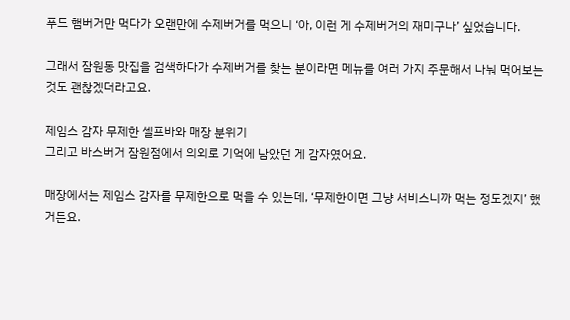푸드 햄버거만 먹다가 오랜만에 수제버거를 먹으니 ‘아, 이런 게 수제버거의 재미구나’ 싶었습니다.

그래서 잠원동 맛집을 검색하다가 수제버거를 찾는 분이라면 메뉴를 여러 가지 주문해서 나눠 먹어보는 것도 괜찮겠더라고요.

제임스 감자 무제한 셀프바와 매장 분위기
그리고 바스버거 잠원점에서 의외로 기억에 남았던 게 감자였어요.

매장에서는 제임스 감자를 무제한으로 먹을 수 있는데, ‘무제한이면 그냥 서비스니까 먹는 정도겠지’ 했거든요.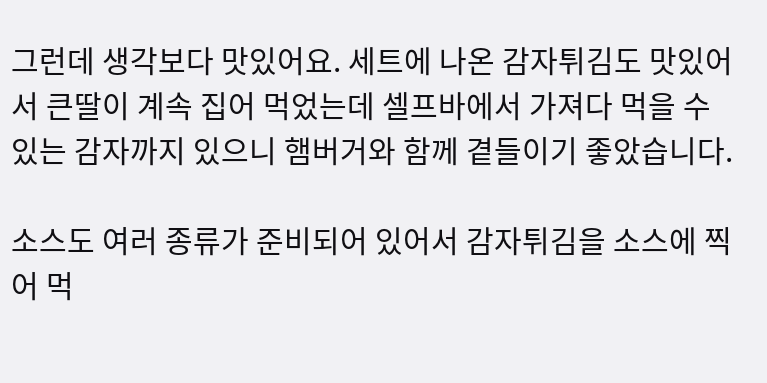그런데 생각보다 맛있어요. 세트에 나온 감자튀김도 맛있어서 큰딸이 계속 집어 먹었는데 셀프바에서 가져다 먹을 수 있는 감자까지 있으니 햄버거와 함께 곁들이기 좋았습니다.

소스도 여러 종류가 준비되어 있어서 감자튀김을 소스에 찍어 먹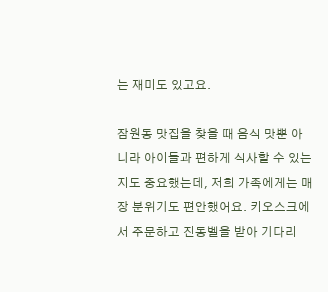는 재미도 있고요.

잠원동 맛집을 찾을 때 음식 맛뿐 아니라 아이들과 편하게 식사할 수 있는지도 중요했는데, 저희 가족에게는 매장 분위기도 편안했어요. 키오스크에서 주문하고 진동벨을 받아 기다리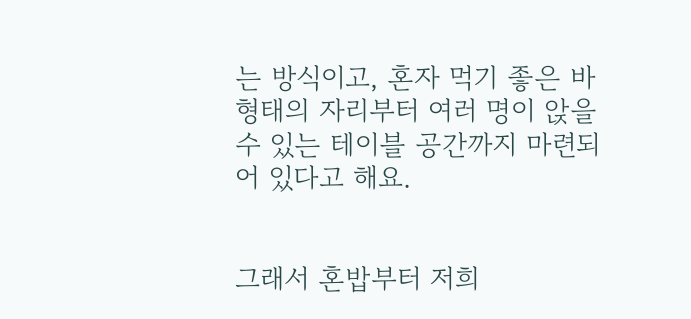는 방식이고, 혼자 먹기 좋은 바 형태의 자리부터 여러 명이 앉을 수 있는 테이블 공간까지 마련되어 있다고 해요.


그래서 혼밥부터 저희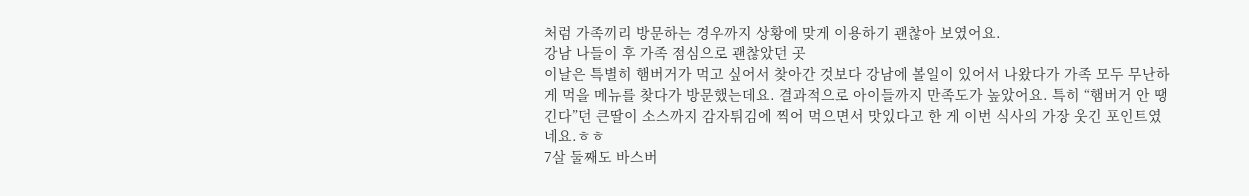처럼 가족끼리 방문하는 경우까지 상황에 맞게 이용하기 괜찮아 보였어요.
강남 나들이 후 가족 점심으로 괜찮았던 곳
이날은 특별히 햄버거가 먹고 싶어서 찾아간 것보다 강남에 볼일이 있어서 나왔다가 가족 모두 무난하게 먹을 메뉴를 찾다가 방문했는데요. 결과적으로 아이들까지 만족도가 높았어요. 특히 “햄버거 안 땡긴다”던 큰딸이 소스까지 감자튀김에 찍어 먹으면서 맛있다고 한 게 이번 식사의 가장 웃긴 포인트였네요.ㅎㅎ
7살 둘째도 바스버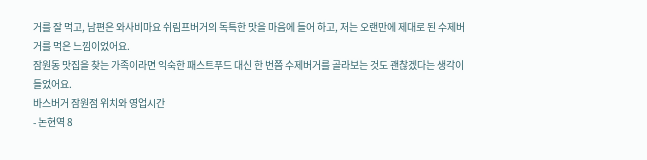거를 잘 먹고, 남편은 와사비마요 쉬림프버거의 독특한 맛을 마음에 들어 하고, 저는 오랜만에 제대로 된 수제버거를 먹은 느낌이었어요.
잠원동 맛집을 찾는 가족이라면 익숙한 패스트푸드 대신 한 번쯤 수제버거를 골라보는 것도 괜찮겠다는 생각이 들었어요.
바스버거 잠원점 위치와 영업시간
- 논현역 8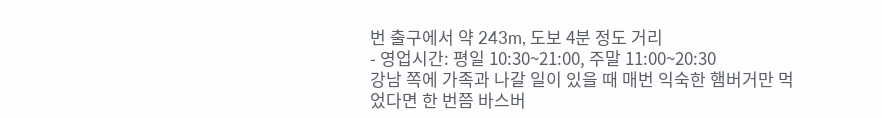번 출구에서 약 243m, 도보 4분 정도 거리
- 영업시간: 평일 10:30~21:00, 주말 11:00~20:30
강남 쪽에 가족과 나갈 일이 있을 때 매번 익숙한 햄버거만 먹었다면 한 번쯤 바스버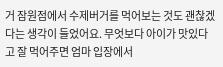거 잠원점에서 수제버거를 먹어보는 것도 괜찮겠다는 생각이 들었어요. 무엇보다 아이가 맛있다고 잘 먹어주면 엄마 입장에서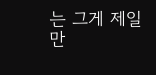는 그게 제일 만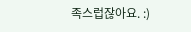족스럽잖아요. :)